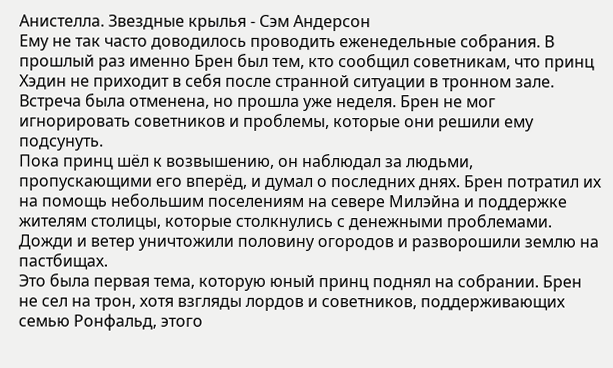Анистелла. Звездные крылья - Сэм Андерсон
Ему не так часто доводилось проводить еженедельные собрания. В прошлый раз именно Брен был тем, кто сообщил советникам, что принц Хэдин не приходит в себя после странной ситуации в тронном зале.
Встреча была отменена, но прошла уже неделя. Брен не мог игнорировать советников и проблемы, которые они решили ему подсунуть.
Пока принц шёл к возвышению, он наблюдал за людьми, пропускающими его вперёд, и думал о последних днях. Брен потратил их на помощь небольшим поселениям на севере Милэйна и поддержке жителям столицы, которые столкнулись с денежными проблемами.
Дожди и ветер уничтожили половину огородов и разворошили землю на пастбищах.
Это была первая тема, которую юный принц поднял на собрании. Брен не сел на трон, хотя взгляды лордов и советников, поддерживающих семью Ронфальд, этого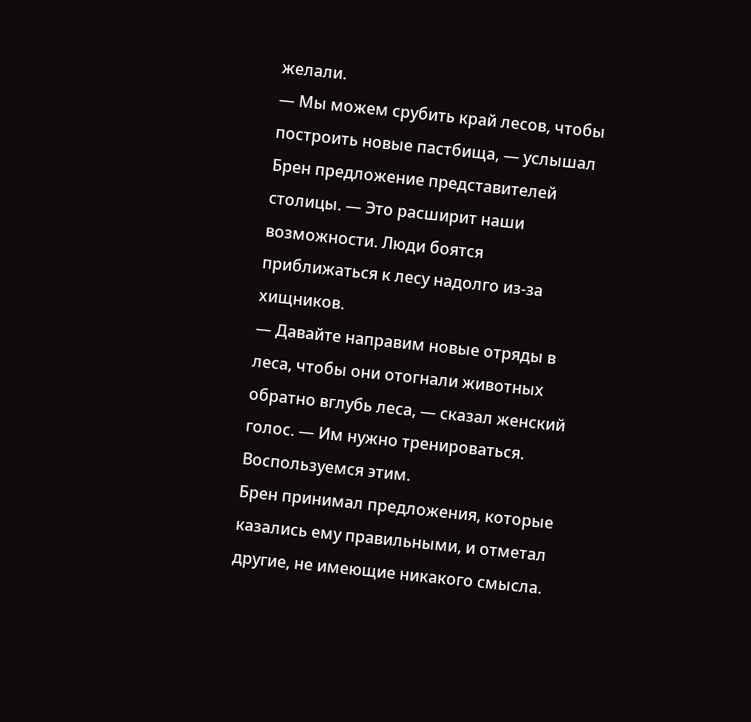желали.
— Мы можем срубить край лесов, чтобы построить новые пастбища, — услышал Брен предложение представителей столицы. — Это расширит наши возможности. Люди боятся приближаться к лесу надолго из-за хищников.
— Давайте направим новые отряды в леса, чтобы они отогнали животных обратно вглубь леса, — сказал женский голос. — Им нужно тренироваться. Воспользуемся этим.
Брен принимал предложения, которые казались ему правильными, и отметал другие, не имеющие никакого смысла.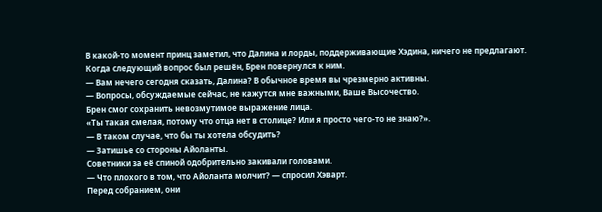В какой-то момент принц заметил, что Далина и лорды, поддерживающие Хэдина, ничего не предлагают.
Когда следующий вопрос был решён, Брен повернулся к ним.
— Вам нечего сегодня сказать, Далина? В обычное время вы чрезмерно активны.
— Вопросы, обсуждаемые сейчас, не кажутся мне важными, Ваше Высочество.
Брен смог сохранить невозмутимое выражение лица.
«Ты такая смелая, потому что отца нет в столице? Или я просто чего-то не знаю?».
— В таком случае, что бы ты хотела обсудить?
— Затишье со стороны Айоланты.
Советники за её спиной одобрительно закивали головами.
— Что плохого в том, что Айоланта молчит? — спросил Хэварт.
Перед собранием, они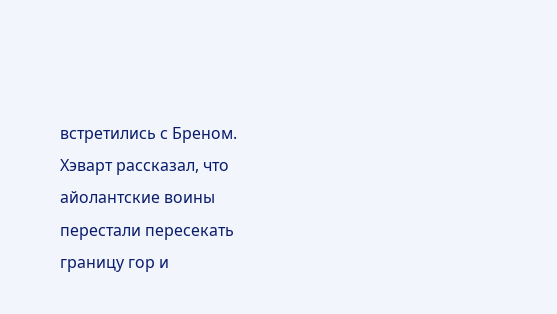встретились с Бреном. Хэварт рассказал, что айолантские воины перестали пересекать границу гор и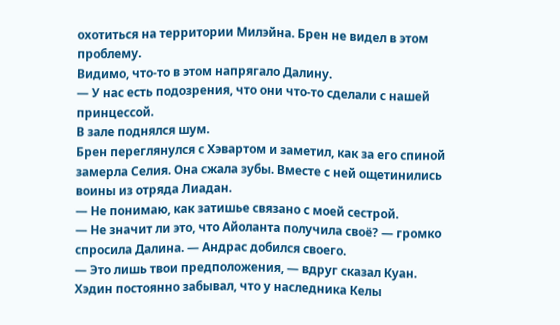охотиться на территории Милэйна. Брен не видел в этом проблему.
Видимо, что-то в этом напрягало Далину.
— У нас есть подозрения, что они что-то сделали с нашей принцессой.
В зале поднялся шум.
Брен переглянулся с Хэвартом и заметил, как за его спиной замерла Селия. Она сжала зубы. Вместе с ней ощетинились воины из отряда Лиадан.
— Не понимаю, как затишье связано с моей сестрой.
— Не значит ли это, что Айоланта получила своё? — громко спросила Далина. — Андрас добился своего.
— Это лишь твои предположения, — вдруг сказал Куан.
Хэдин постоянно забывал, что у наследника Келы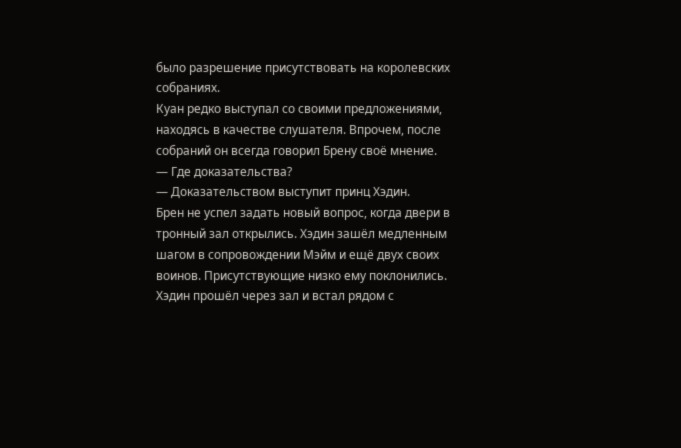было разрешение присутствовать на королевских собраниях.
Куан редко выступал со своими предложениями, находясь в качестве слушателя. Впрочем, после собраний он всегда говорил Брену своё мнение.
— Где доказательства?
— Доказательством выступит принц Хэдин.
Брен не успел задать новый вопрос, когда двери в тронный зал открылись. Хэдин зашёл медленным шагом в сопровождении Мэйм и ещё двух своих воинов. Присутствующие низко ему поклонились.
Хэдин прошёл через зал и встал рядом с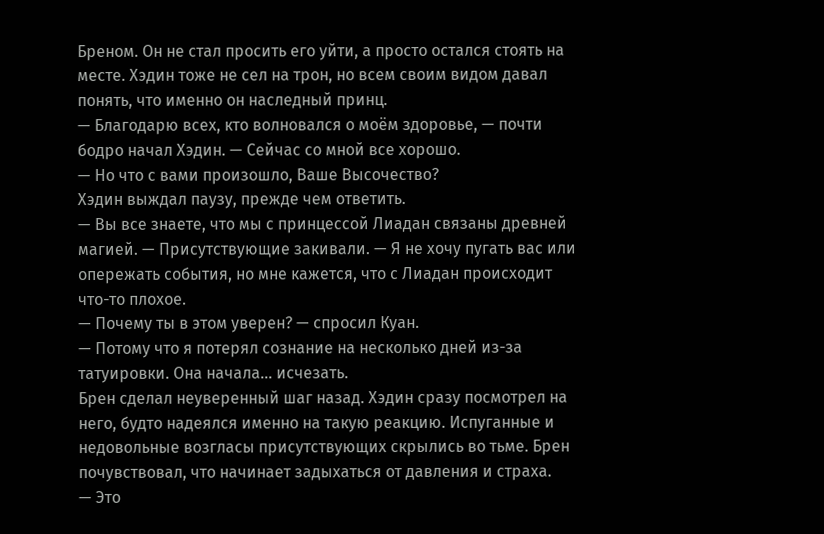Бреном. Он не стал просить его уйти, а просто остался стоять на месте. Хэдин тоже не сел на трон, но всем своим видом давал понять, что именно он наследный принц.
— Благодарю всех, кто волновался о моём здоровье, — почти бодро начал Хэдин. — Сейчас со мной все хорошо.
— Но что с вами произошло, Ваше Высочество?
Хэдин выждал паузу, прежде чем ответить.
— Вы все знаете, что мы с принцессой Лиадан связаны древней магией. — Присутствующие закивали. — Я не хочу пугать вас или опережать события, но мне кажется, что с Лиадан происходит что-то плохое.
— Почему ты в этом уверен? — спросил Куан.
— Потому что я потерял сознание на несколько дней из-за татуировки. Она начала… исчезать.
Брен сделал неуверенный шаг назад. Хэдин сразу посмотрел на него, будто надеялся именно на такую реакцию. Испуганные и недовольные возгласы присутствующих скрылись во тьме. Брен почувствовал, что начинает задыхаться от давления и страха.
— Это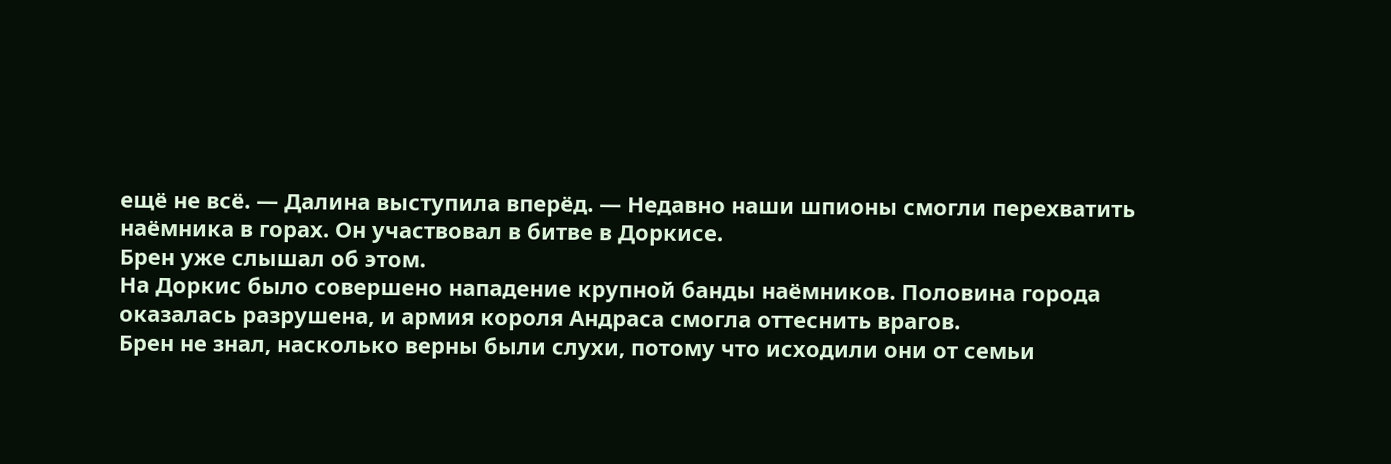ещё не всё. — Далина выступила вперёд. — Недавно наши шпионы смогли перехватить наёмника в горах. Он участвовал в битве в Доркисе.
Брен уже слышал об этом.
На Доркис было совершено нападение крупной банды наёмников. Половина города оказалась разрушена, и армия короля Андраса смогла оттеснить врагов.
Брен не знал, насколько верны были слухи, потому что исходили они от семьи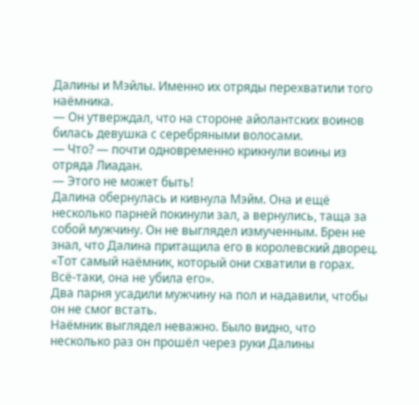Далины и Мэйлы. Именно их отряды перехватили того наёмника.
— Он утверждал, что на стороне айолантских воинов билась девушка с серебряными волосами.
— Что? — почти одновременно крикнули воины из отряда Лиадан.
— Этого не может быть!
Далина обернулась и кивнула Мэйм. Она и ещё несколько парней покинули зал, а вернулись, таща за собой мужчину. Он не выглядел измученным. Брен не знал, что Далина притащила его в королевский дворец.
«Тот самый наёмник, который они схватили в горах. Всё-таки, она не убила его».
Два парня усадили мужчину на пол и надавили, чтобы он не смог встать.
Наёмник выглядел неважно. Было видно, что несколько раз он прошёл через руки Далины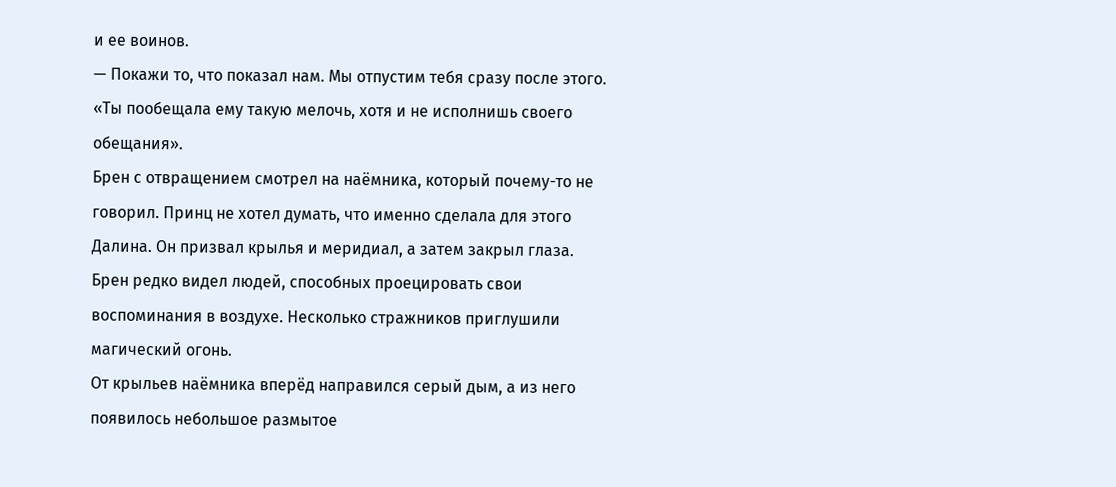и ее воинов.
— Покажи то, что показал нам. Мы отпустим тебя сразу после этого.
«Ты пообещала ему такую мелочь, хотя и не исполнишь своего обещания».
Брен с отвращением смотрел на наёмника, который почему-то не говорил. Принц не хотел думать, что именно сделала для этого Далина. Он призвал крылья и меридиал, а затем закрыл глаза.
Брен редко видел людей, способных проецировать свои воспоминания в воздухе. Несколько стражников приглушили магический огонь.
От крыльев наёмника вперёд направился серый дым, а из него появилось небольшое размытое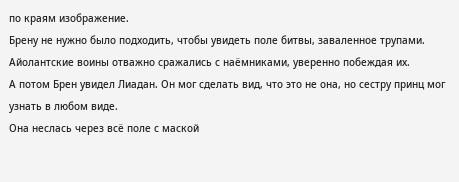по краям изображение.
Брену не нужно было подходить, чтобы увидеть поле битвы, заваленное трупами. Айолантские воины отважно сражались с наёмниками, уверенно побеждая их.
А потом Брен увидел Лиадан. Он мог сделать вид, что это не она, но сестру принц мог узнать в любом виде.
Она неслась через всё поле с маской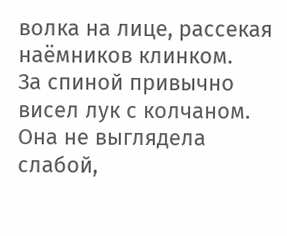волка на лице, рассекая наёмников клинком.
За спиной привычно висел лук с колчаном.
Она не выглядела слабой,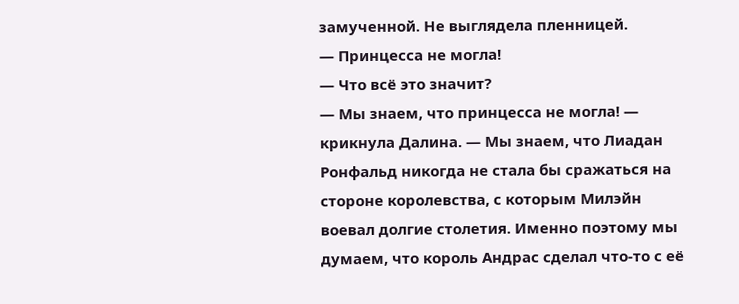замученной. Не выглядела пленницей.
— Принцесса не могла!
— Что всё это значит?
— Мы знаем, что принцесса не могла! — крикнула Далина. — Мы знаем, что Лиадан Ронфальд никогда не стала бы сражаться на стороне королевства, с которым Милэйн воевал долгие столетия. Именно поэтому мы думаем, что король Андрас сделал что-то с её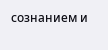сознанием и